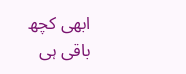ابھی کچھ باقی ہی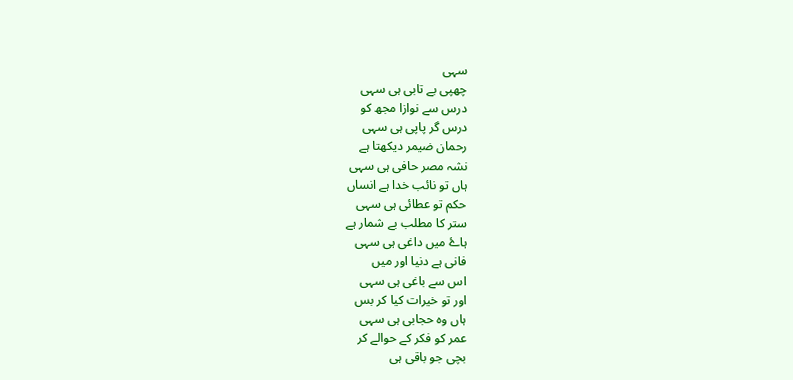سہی
چھپی بے تابی ہی سہی
درس سے نوازا مجھ کو
درس گر پاپی ہی سہی
رحمان ضیمر دیکھتا ہے
نشہ مصر حافی ہی سہی
ہاں تو نائب خدا ہے انساں
حکم تو عطائی ہی سہی
ستر کا مطلب بے شمار ہے
ہاۓ میں داغی ہی سہی
فانی ہے دنیا اور میں
اس سے باغی ہی سہی
اور تو خیرات کیا کر بس
ہاں وہ حجابی ہی سہی
عمر کو فکر کے حوالے کر
بچی جو باقی ہی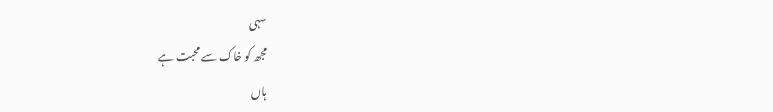سہی
مجھ کو خاک سے محبت ہے
ہاں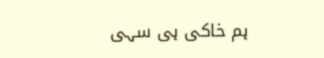ہم خاکی ہی سہی